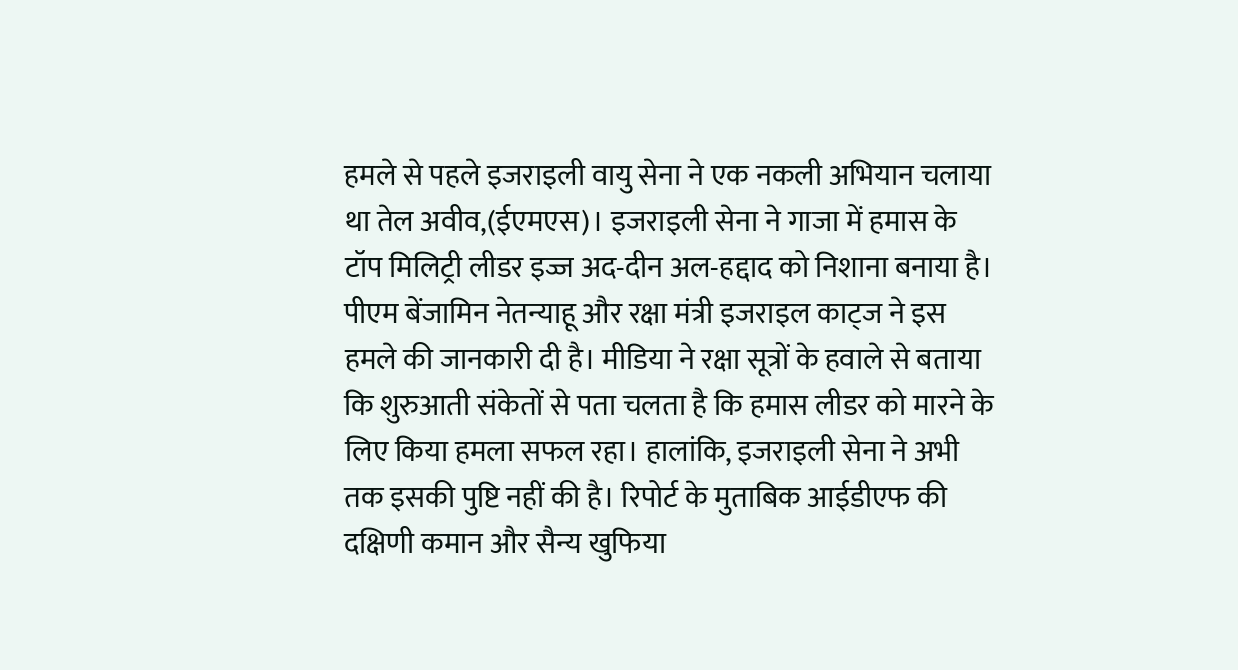हमले से पहले इजराइली वायु सेना ने एक नकली अभियान चलाया था तेल अवीव,(ईएमएस)। इजराइली सेना ने गाजा में हमास के टॉप मिलिट्री लीडर इज्ज अद-दीन अल-हद्दाद को निशाना बनाया है। पीएम बेंजामिन नेतन्याहू और रक्षा मंत्री इजराइल काट्ज ने इस हमले की जानकारी दी है। मीडिया ने रक्षा सूत्रों के हवाले से बताया कि शुरुआती संकेतों से पता चलता है कि हमास लीडर को मारने के लिए किया हमला सफल रहा। हालांकि, इजराइली सेना ने अभी तक इसकी पुष्टि नहीं की है। रिपोर्ट के मुताबिक आईडीएफ की दक्षिणी कमान और सैन्य खुफिया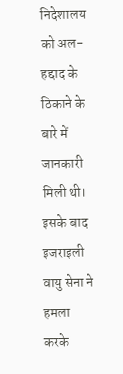निदेशालय को अल-हद्दाद के ठिकाने के बारे में जानकारी मिली थी। इसके बाद इजराइली वायु सेना ने हमला करके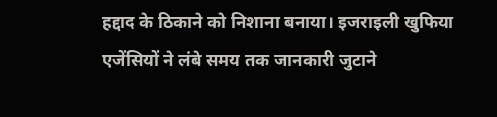हद्दाद के ठिकाने को निशाना बनाया। इजराइली खुफिया एजेंसियों ने लंबे समय तक जानकारी जुटाने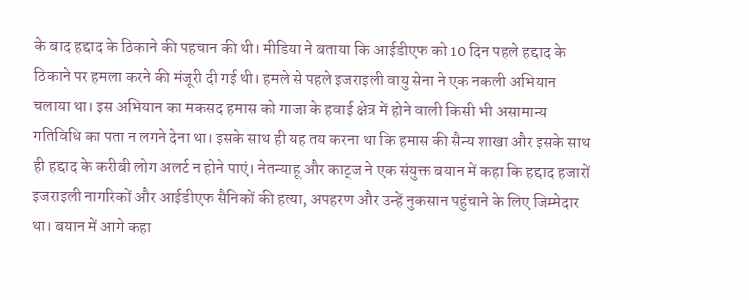के बाद हद्दाद के ठिकाने की पहचान की थी। मीडिया ने बताया कि आईडीएफ को 10 दिन पहले हद्दाद के ठिकाने पर हमला करने की मंजूरी दी गई थी। हमले से पहले इजराइली वायु सेना ने एक नकली अभियान चलाया था। इस अभियान का मकसद हमास को गाजा के हवाई क्षेत्र में होने वाली किसी भी असामान्य गतिविधि का पता न लगने देना था। इसके साथ ही यह तय करना था कि हमास की सैन्य शाखा और इसके साथ ही हद्दाद के करीबी लोग अलर्ट न होने पाएं। नेतन्याहू और काट्ज ने एक संयुक्त बयान में कहा कि हद्दाद हजारों इजराइली नागरिकों और आईडीएफ सैनिकों की हत्या, अपहरण और उन्हें नुकसान पहुंचाने के लिए जिम्मेदार था। बयान में आगे कहा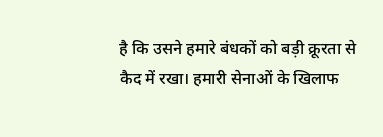है कि उसने हमारे बंधकों को बड़ी क्रूरता से कैद में रखा। हमारी सेनाओं के खिलाफ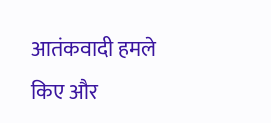आतंकवादी हमले किए और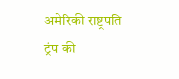अमेरिकी राष्ट्रपति ट्रंप की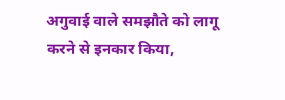अगुवाई वाले समझौते को लागू करने से इनकार किया,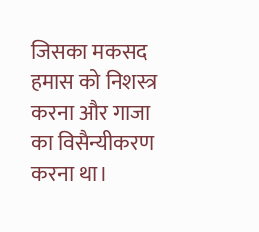जिसका मकसद हमास को निशस्त्र करना और गाजा का विसैन्यीकरण करना था।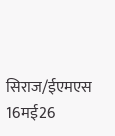सिराज/ईएमएस 16मई26